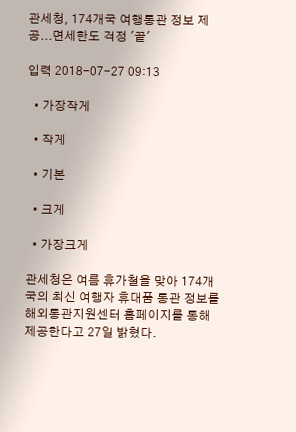관세청, 174개국 여행통관 정보 제공...면세한도 걱정 '끝'

입력 2018-07-27 09:13

  • 가장작게

  • 작게

  • 기본

  • 크게

  • 가장크게

관세청은 여름 휴가철을 맞아 174개국의 최신 여행자 휴대품 통관 정보를 해외통관지원센터 홈페이지를 통해 제공한다고 27일 밝혔다.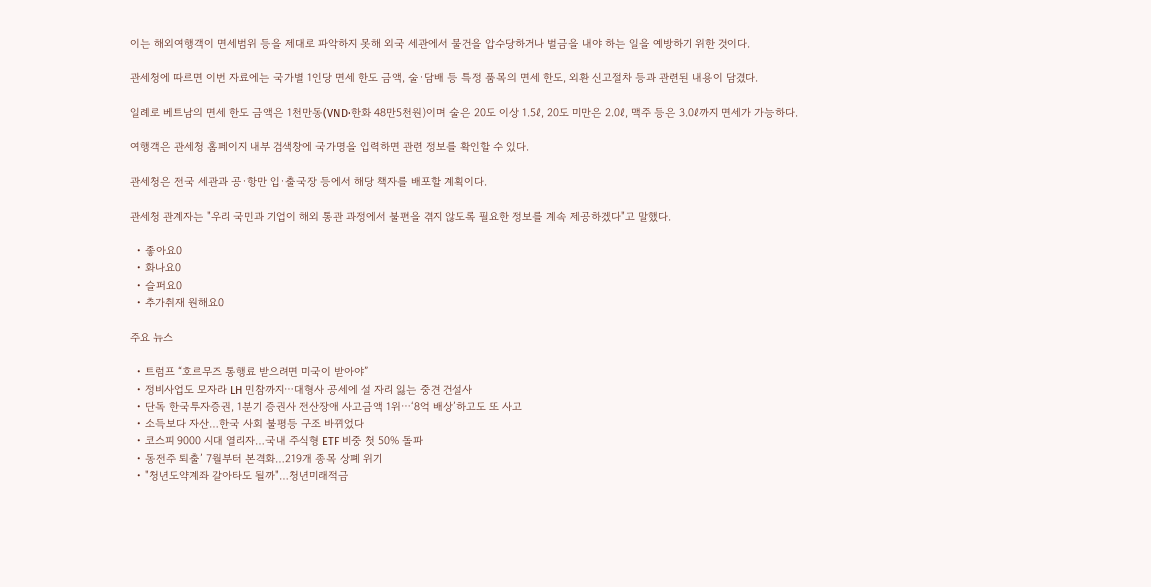이는 해외여행객이 면세범위 등을 제대로 파악하지 못해 외국 세관에서 물건을 압수당하거나 벌금을 내야 하는 일을 예방하기 위한 것이다.

관세청에 따르면 이번 자료에는 국가별 1인당 면세 한도 금액, 술·담배 등 특정 품목의 면세 한도, 외환 신고절차 등과 관련된 내용이 담겼다.

일례로 베트남의 면세 한도 금액은 1천만동(VND·한화 48만5천원)이며 술은 20도 이상 1.5ℓ, 20도 미만은 2.0ℓ, 맥주 등은 3.0ℓ까지 면세가 가능하다.

여행객은 관세청 홈페이지 내부 검색창에 국가명을 입력하면 관련 정보를 확인할 수 있다.

관세청은 전국 세관과 공·항만 입·출국장 등에서 해당 책자를 배포할 계획이다.

관세청 관계자는 "우리 국민과 기업이 해외 통관 과정에서 불편을 겪지 않도록 필요한 정보를 계속 제공하겠다"고 말했다.

  • 좋아요0
  • 화나요0
  • 슬퍼요0
  • 추가취재 원해요0

주요 뉴스

  • 트럼프 “호르무즈 통행료 받으려면 미국이 받아야”
  • 정비사업도 모자라 LH 민참까지⋯대형사 공세에 설 자리 잃는 중견 건설사
  • 단독 한국투자증권, 1분기 증권사 전산장애 사고금액 1위⋯‘8억 배상’하고도 또 사고
  • 소득보다 자산…한국 사회 불평등 구조 바뀌었다
  • 코스피 9000 시대 열리자…국내 주식형 ETF 비중 첫 50% 돌파
  • 동전주 퇴출’ 7월부터 본격화…219개 종목 상폐 위기
  • "청년도약계좌 갈아타도 될까"…청년미래적금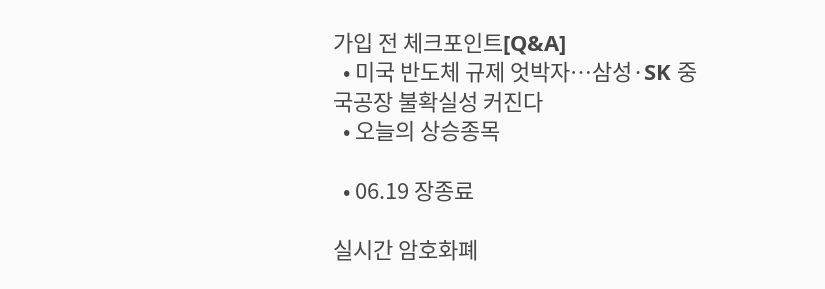가입 전 체크포인트[Q&A]
  • 미국 반도체 규제 엇박자…삼성·SK 중국공장 불확실성 커진다
  • 오늘의 상승종목

  • 06.19 장종료

실시간 암호화폐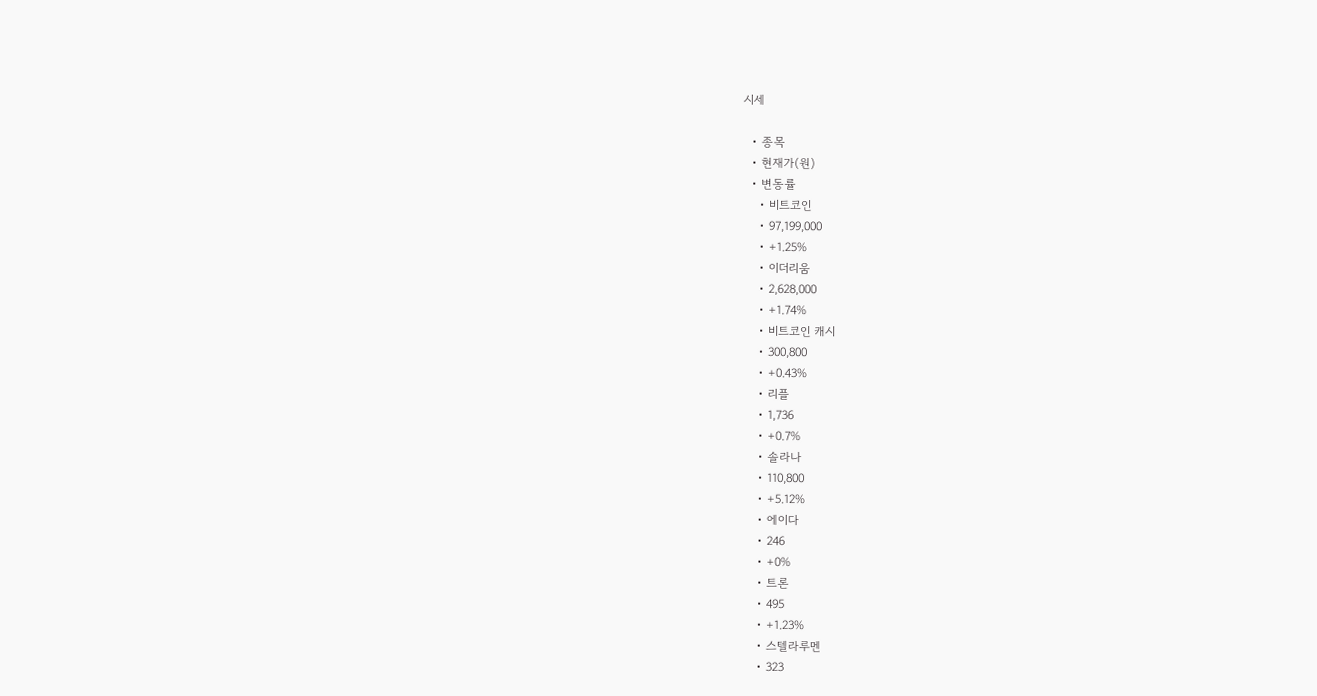시세

  • 종목
  • 현재가(원)
  • 변동률
    • 비트코인
    • 97,199,000
    • +1.25%
    • 이더리움
    • 2,628,000
    • +1.74%
    • 비트코인 캐시
    • 300,800
    • +0.43%
    • 리플
    • 1,736
    • +0.7%
    • 솔라나
    • 110,800
    • +5.12%
    • 에이다
    • 246
    • +0%
    • 트론
    • 495
    • +1.23%
    • 스텔라루멘
    • 323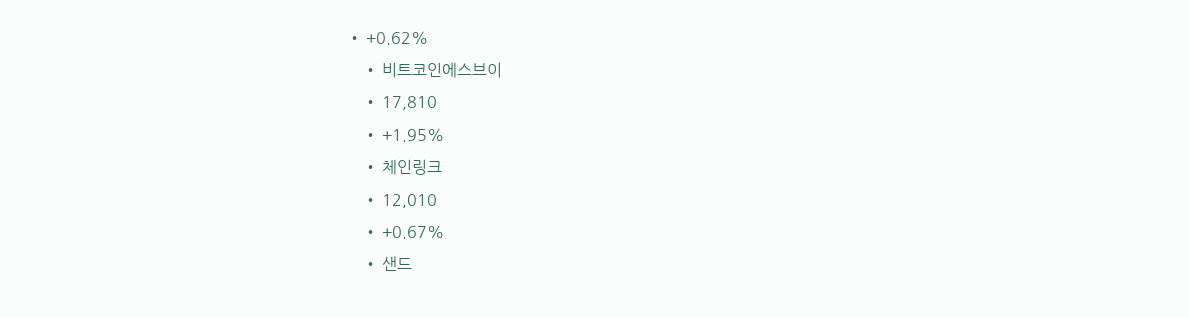• +0.62%
    • 비트코인에스브이
    • 17,810
    • +1.95%
    • 체인링크
    • 12,010
    • +0.67%
    • 샌드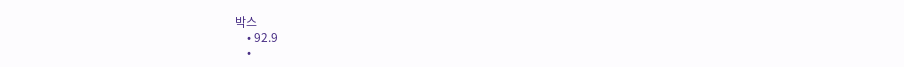박스
    • 92.9
    •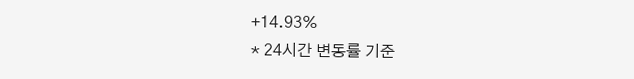+14.93%
* 24시간 변동률 기준